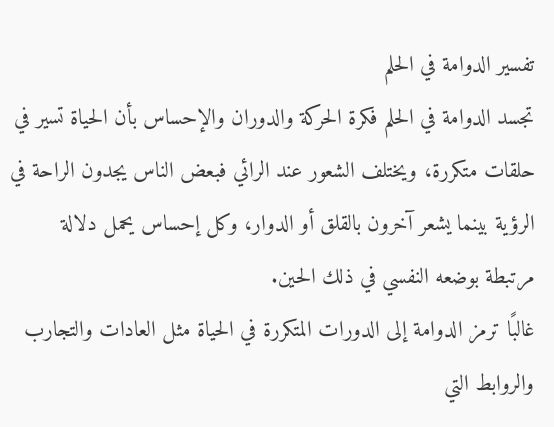تفسير الدوامة في الحلم
تجسد الدوامة في الحلم فكرة الحركة والدوران والإحساس بأن الحياة تسير في حلقات متكررة، ويختلف الشعور عند الرائي فبعض الناس يجدون الراحة في الرؤية بينما يشعر آخرون بالقلق أو الدوار، وكل إحساس يحمل دلالة مرتبطة بوضعه النفسي في ذلك الحين.
غالبًا ترمز الدوامة إلى الدورات المتكررة في الحياة مثل العادات والتجارب والروابط التي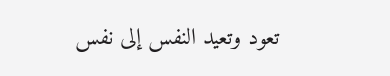تعود وتعيد النفس إلى نفس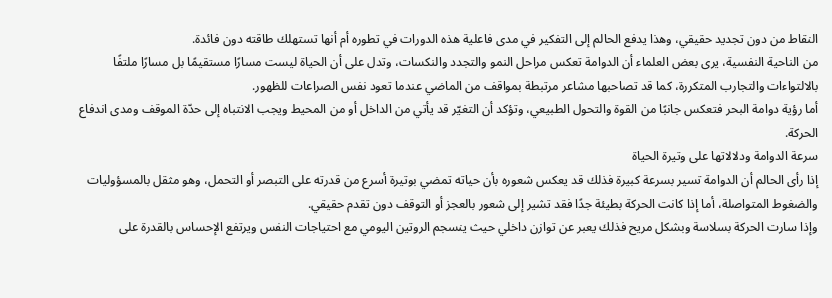النقاط من دون تجديد حقيقي، وهذا يدفع الحالم إلى التفكير في مدى فاعلية هذه الدورات في تطوره أم أنها تستهلك طاقته دون فائدة.
من الناحية النفسية، يرى بعض العلماء أن الدوامة تعكس مراحل النمو والتجدد والنكسات، وتدل على أن الحياة ليست مسارًا مستقيمًا بل مسارًا ملتفًا بالالتواءات والتجارب المتكررة، كما قد تصاحبها مشاعر مرتبطة بمواقف من الماضي عندما تعود نفس الصراعات للظهور.
أما رؤية دوامة البحر فتعكس جانبًا من القوة والتحول الطبيعي، وتؤكد أن التغيّر قد يأتي من الداخل أو من المحيط ويجب الانتباه إلى حدّة الموقف ومدى اندفاع الحركة.
سرعة الدوامة ودلالاتها على وتيرة الحياة
إذا رأى الحالم أن الدوامة تسير بسرعة كبيرة فذلك قد يعكس شعوره بأن حياته تمضي بوتيرة أسرع من قدرته على التبصر أو التحمل، وهو مثقل بالمسؤوليات والضغوط المتواصلة، أما إذا كانت الحركة بطيئة جدًا فقد تشير إلى شعور بالعجز أو التوقف دون تقدم حقيقي.
وإذا سارت الحركة بسلاسة وبشكل مريح فذلك يعبر عن توازن داخلي حيث ينسجم الروتين اليومي مع احتياجات النفس ويرتفع الإحساس بالقدرة على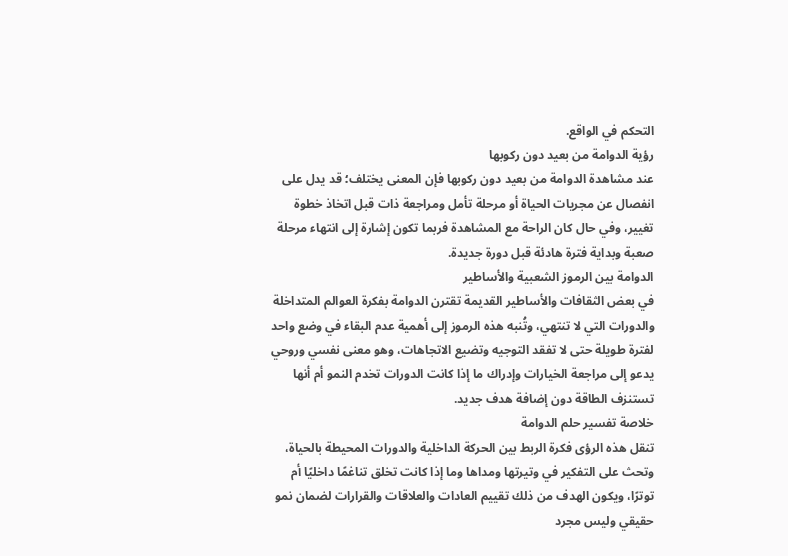التحكم في الواقع.
رؤية الدوامة من بعيد دون ركوبها
عند مشاهدة الدوامة من بعيد دون ركوبها فإن المعنى يختلف؛ قد يدل على انفصال عن مجريات الحياة أو مرحلة تأمل ومراجعة ذات قبل اتخاذ خطوة تغيير، وفي حال كان الراحة مع المشاهدة فربما تكون إشارة إلى انتهاء مرحلة صعبة وبداية فترة هادئة قبل دورة جديدة.
الدوامة بين الرموز الشعبية والأساطير
في بعض الثقافات والأساطير القديمة تقترن الدوامة بفكرة العوالم المتداخلة والدورات التي لا تنتهي، وتُنبه هذه الرموز إلى أهمية عدم البقاء في وضع واحد لفترة طويلة حتى لا تفقد التوجيه وتضيع الاتجاهات، وهو معنى نفسي وروحي يدعو إلى مراجعة الخيارات وإدراك ما إذا كانت الدورات تخدم النمو أم أنها تستنزف الطاقة دون إضافة هدف جديد.
خلاصة تفسير حلم الدوامة
تنقل هذه الرؤى فكرة الربط بين الحركة الداخلية والدورات المحيطة بالحياة، وتحث على التفكير في وتيرتها ومداها وما إذا كانت تخلق تناغمًا داخليًا أم توترًا، ويكون الهدف من ذلك تقييم العادات والعلاقات والقرارات لضمان نمو حقيقي وليس مجرد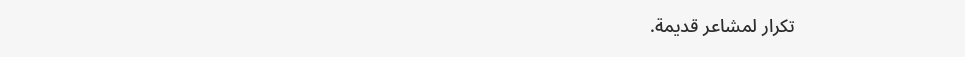تكرار لمشاعر قديمة.